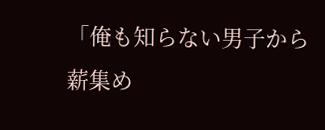「俺も知らない男子から薪集め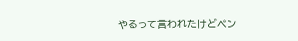やるって言われたけどペン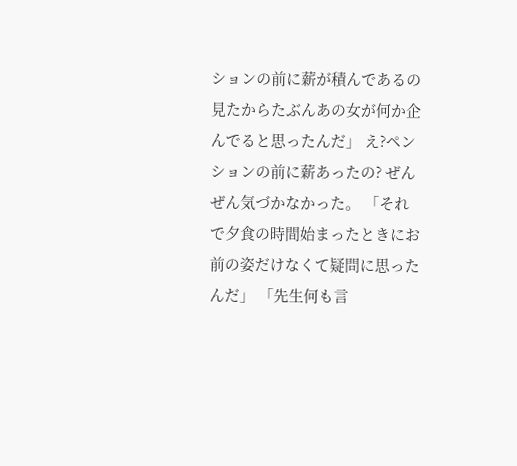ションの前に薪が積んであるの見たからたぶんあの女が何か企んでると思ったんだ」 え?ペンションの前に薪あったの? ぜんぜん気づかなかった。 「それで夕食の時間始まったときにお前の姿だけなくて疑問に思ったんだ」 「先生何も言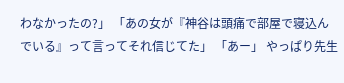わなかったの?」 「あの女が『神谷は頭痛で部屋で寝込んでいる』って言ってそれ信じてた」 「あー」 やっぱり先生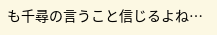も千尋の言うこと信じるよね…